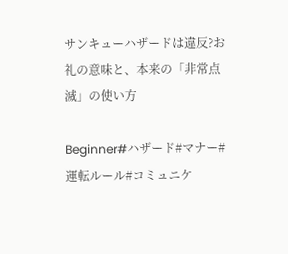サンキューハザードは違反?お礼の意味と、本来の「非常点滅」の使い方

Beginner#ハザード#マナー#運転ルール#コミュニケ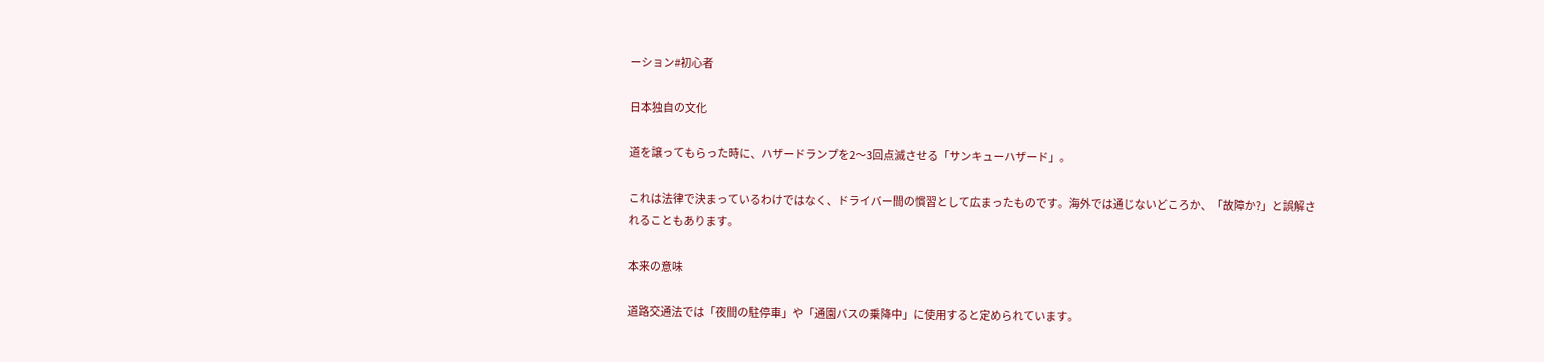ーション#初心者

日本独自の文化

道を譲ってもらった時に、ハザードランプを2〜3回点滅させる「サンキューハザード」。

これは法律で決まっているわけではなく、ドライバー間の慣習として広まったものです。海外では通じないどころか、「故障か?」と誤解されることもあります。

本来の意味

道路交通法では「夜間の駐停車」や「通園バスの乗降中」に使用すると定められています。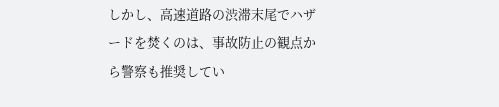しかし、高速道路の渋滞末尾でハザードを焚くのは、事故防止の観点から警察も推奨してい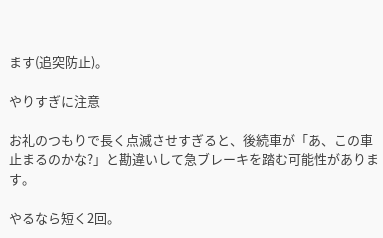ます(追突防止)。

やりすぎに注意

お礼のつもりで長く点滅させすぎると、後続車が「あ、この車止まるのかな?」と勘違いして急ブレーキを踏む可能性があります。

やるなら短く2回。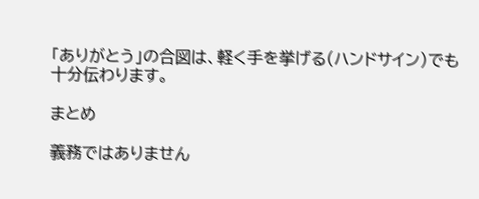「ありがとう」の合図は、軽く手を挙げる(ハンドサイン)でも十分伝わります。

まとめ

義務ではありません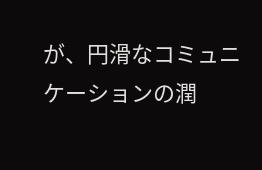が、円滑なコミュニケーションの潤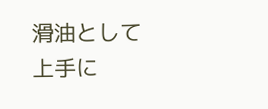滑油として上手に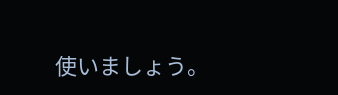使いましょう。